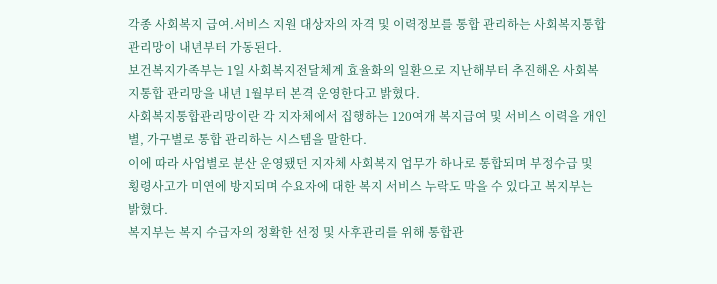각종 사회복지 급여.서비스 지원 대상자의 자격 및 이력정보를 통합 관리하는 사회복지통합관리망이 내년부터 가동된다.
보건복지가족부는 1일 사회복지전달체계 효율화의 일환으로 지난해부터 추진해온 사회복지통합 관리망을 내년 1월부터 본격 운영한다고 밝혔다.
사회복지통합관리망이란 각 지자체에서 집행하는 120여개 복지급여 및 서비스 이력을 개인별, 가구별로 통합 관리하는 시스템을 말한다.
이에 따라 사업별로 분산 운영됐던 지자체 사회복지 업무가 하나로 통합되며 부정수급 및 횡령사고가 미연에 방지되며 수요자에 대한 복지 서비스 누락도 막을 수 있다고 복지부는 밝혔다.
복지부는 복지 수급자의 정확한 선정 및 사후관리를 위해 통합관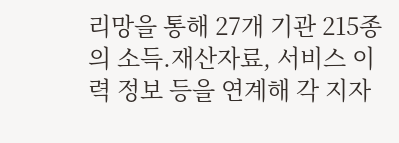리망을 통해 27개 기관 215종의 소득.재산자료, 서비스 이력 정보 등을 연계해 각 지자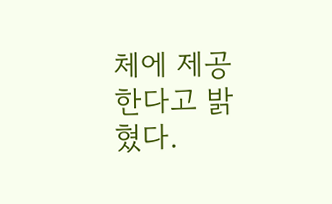체에 제공한다고 밝혔다.